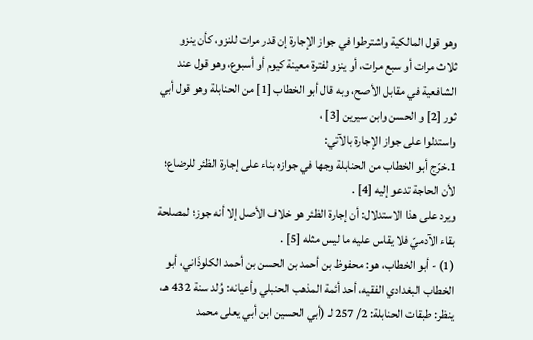وهو قول المالكية واشترطوا في جواز الإجارة إن قدر مرات للنزو، كأن ينزو ثلاث مرات أو سبع مرات، أو ينزو لفترة معينة كيوم أو أسبوع، وهو قول عند الشافعية في مقابل الأصح، وبه قال أبو الخطاب [1] من الحنابلة وهو قول أبي ثور [2] و الحسن وابن سيرين [3] ،
واستدلوا على جواز الإجارة بالآتي:
1.خرّج أبو الخطاب من الحنابلة وجها في جوازه بناء على إجارة الظئر للرضاع؛ لأن الحاجة تدعو إليه [4] .
ويرد على هذا الاستدلال: أن إجارة الظئر هو خلاف الأصل إلا أنه جوز؛ لمصلحة بقاء الآدميّ فلا يقاس عليه ما ليس مثله [5] .
(1) - أبو الخطاب، هو: محفوظ بن أحمد بن الحسن بن أحمد الكلوذَاني، أبو الخطاب البغدادي الفقيه، أحد أئمة المذهب الحنبلي وأعيانه: وُلد سنة 432 هـ، ينظر: طبقات الحنابلة: 2/ 257 لـ (أبي الحسين ابن أبي يعلى محمد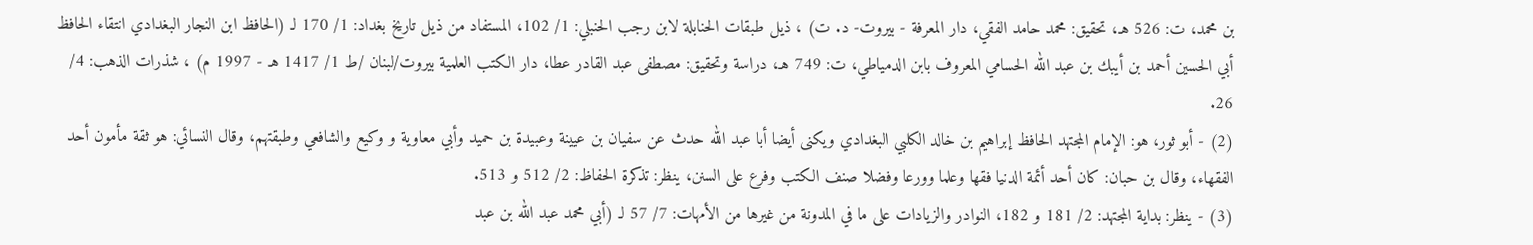بن محمد، ت: 526 هـ، تحقيق: محمد حامد الفقي، دار المعرفة - بيروت- د. ت) ، ذيل طبقات الحنابلة لابن رجب الحنبلي: 1/ 102، المستفاد من ذيل تاريخ بغداد: 1/ 170 لـ (الحافظ ابن النجار البغدادي انتقاء الحافظ أبي الحسين أحمد بن أيبك بن عبد الله الحسامي المعروف بابن الدمياطي، ت: 749 هـ، دراسة وتحقيق: مصطفى عبد القادر عطا، دار الكتب العلمية بيروت/لبنان /ط 1/ 1417 هـ - 1997 م) ، شذرات الذهب: 4/ 26.
(2) - أبو ثور، هو: الإمام المجتهد الحافظ إبراهيم بن خالد الكلبي البغدادي ويكنى أيضا أبا عبد الله حدث عن سفيان بن عيينة وعبيدة بن حميد وأبي معاوية و وكيع والشافعي وطبقتهم، وقال النسائي: هو ثقة مأمون أحد الفقهاء، وقال بن حبان: كان أحد أئمة الدنيا فقها وعلما وورعا وفضلا صنف الكتب وفرع على السنن، ينظر: تذكرة الحفاظ: 2/ 512 و 513.
(3) - ينظر: بداية المجتهد: 2/ 181 و 182، النوادر والزيادات على ما في المدونة من غيرها من الأمهات: 7/ 57 لـ (أبي محمد عبد الله بن عبد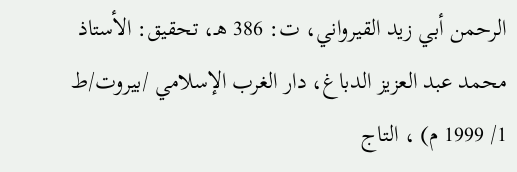الرحمن أبي زيد القيرواني، ت: 386 هـ، تحقيق: الأستاذ محمد عبد العزيز الدباغ، دار الغرب الإسلامي /بيروت/ط 1/ 1999 م) ، التاج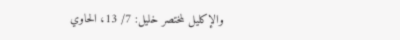والإكليل لمختصر خليل: 7/ 13، الحاوي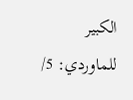الكبير للماوردي: 5/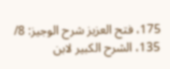175، فتح العزيز شرح الوجيز: 8/ 135، الشرح الكبير لابن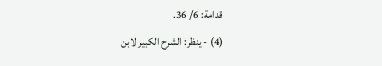قدامة: 6/ 36.
(4) - ينظر: الشرح الكبير لابن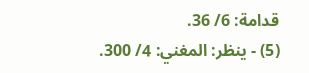قدامة: 6/ 36.
(5) - ينظر: المغني: 4/ 300.